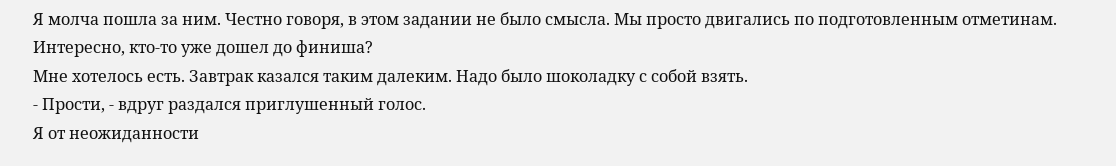Я молча пошла за ним. Честно говоря, в этом задании не было смысла. Мы просто двигались по подготовленным отметинам. Интересно, кто-то уже дошел до финиша?
Мне хотелось есть. Завтрак казался таким далеким. Надо было шоколадку с собой взять.
- Прости, - вдруг раздался приглушенный голос.
Я от неожиданности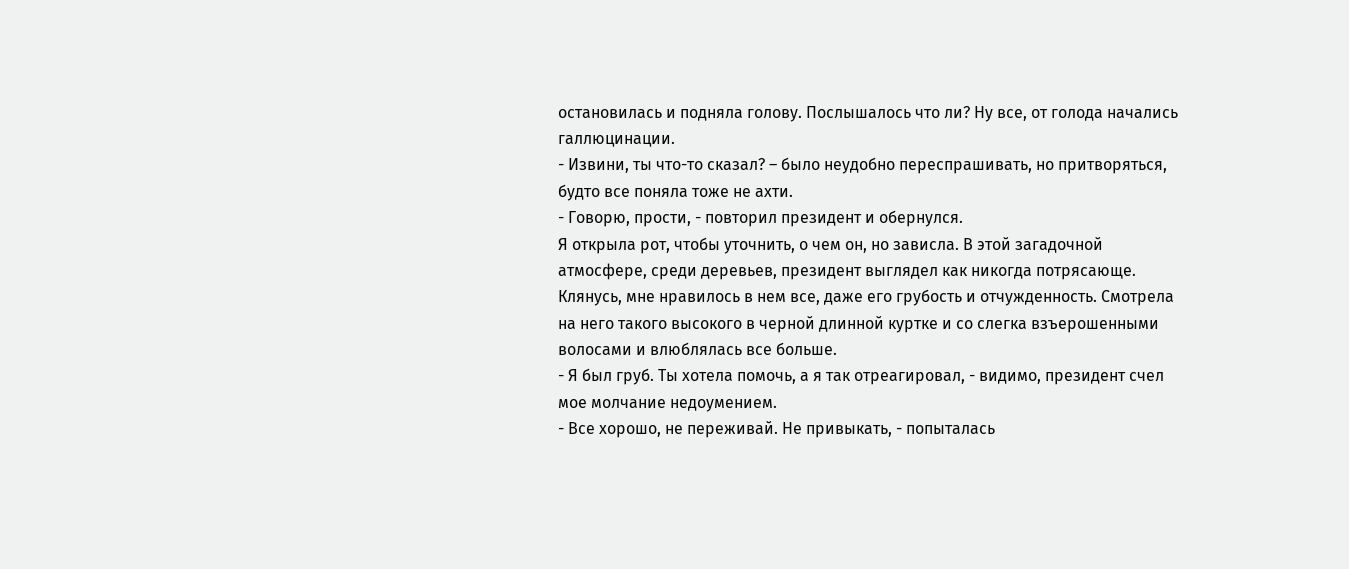остановилась и подняла голову. Послышалось что ли? Ну все, от голода начались галлюцинации.
- Извини, ты что-то сказал? – было неудобно переспрашивать, но притворяться, будто все поняла тоже не ахти.
- Говорю, прости, - повторил президент и обернулся.
Я открыла рот, чтобы уточнить, о чем он, но зависла. В этой загадочной атмосфере, среди деревьев, президент выглядел как никогда потрясающе. Клянусь, мне нравилось в нем все, даже его грубость и отчужденность. Смотрела на него такого высокого в черной длинной куртке и со слегка взъерошенными волосами и влюблялась все больше.
- Я был груб. Ты хотела помочь, а я так отреагировал, - видимо, президент счел мое молчание недоумением.
- Все хорошо, не переживай. Не привыкать, - попыталась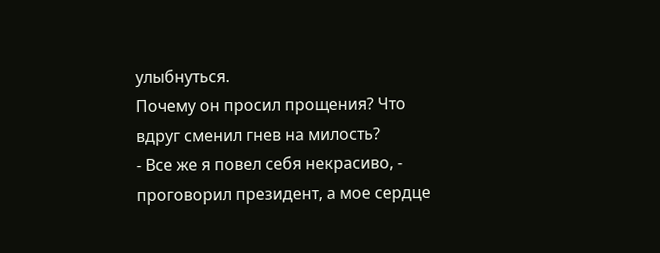улыбнуться.
Почему он просил прощения? Что вдруг сменил гнев на милость?
- Все же я повел себя некрасиво, - проговорил президент, а мое сердце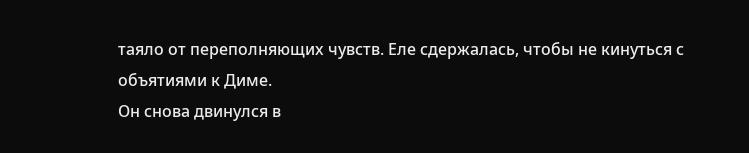таяло от переполняющих чувств. Еле сдержалась, чтобы не кинуться с объятиями к Диме.
Он снова двинулся в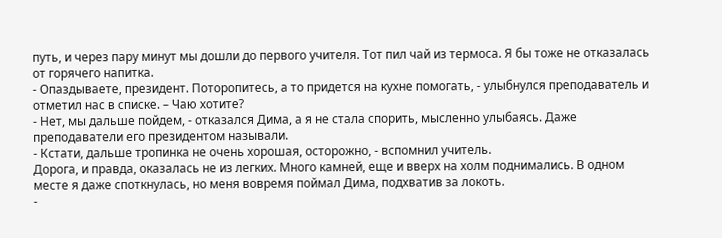путь, и через пару минут мы дошли до первого учителя. Тот пил чай из термоса. Я бы тоже не отказалась от горячего напитка.
- Опаздываете, президент. Поторопитесь, а то придется на кухне помогать, - улыбнулся преподаватель и отметил нас в списке. – Чаю хотите?
- Нет, мы дальше пойдем, - отказался Дима, а я не стала спорить, мысленно улыбаясь. Даже преподаватели его президентом называли.
- Кстати, дальше тропинка не очень хорошая, осторожно, - вспомнил учитель.
Дорога, и правда, оказалась не из легких. Много камней, еще и вверх на холм поднимались. В одном месте я даже споткнулась, но меня вовремя поймал Дима, подхватив за локоть.
-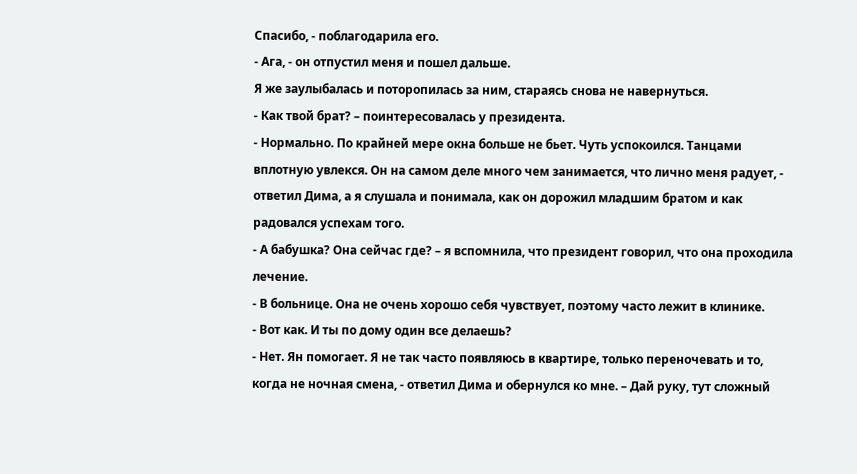Спасибо, - поблагодарила его.
- Ага, - он отпустил меня и пошел дальше.
Я же заулыбалась и поторопилась за ним, стараясь снова не навернуться.
- Как твой брат? – поинтересовалась у президента.
- Нормально. По крайней мере окна больше не бьет. Чуть успокоился. Танцами вплотную увлекся. Он на самом деле много чем занимается, что лично меня радует, - ответил Дима, а я слушала и понимала, как он дорожил младшим братом и как радовался успехам того.
- А бабушка? Она сейчас где? – я вспомнила, что президент говорил, что она проходила лечение.
- В больнице. Она не очень хорошо себя чувствует, поэтому часто лежит в клинике.
- Вот как. И ты по дому один все делаешь?
- Нет. Ян помогает. Я не так часто появляюсь в квартире, только переночевать и то, когда не ночная смена, - ответил Дима и обернулся ко мне. – Дай руку, тут сложный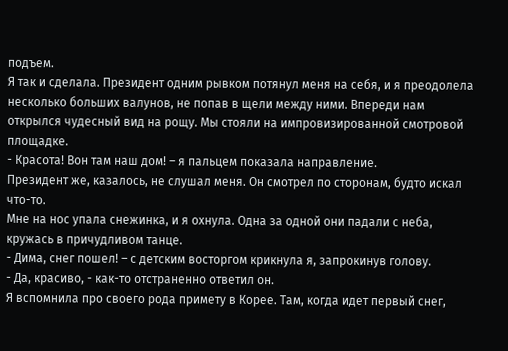подъем.
Я так и сделала. Президент одним рывком потянул меня на себя, и я преодолела несколько больших валунов, не попав в щели между ними. Впереди нам открылся чудесный вид на рощу. Мы стояли на импровизированной смотровой площадке.
- Красота! Вон там наш дом! – я пальцем показала направление.
Президент же, казалось, не слушал меня. Он смотрел по сторонам, будто искал что-то.
Мне на нос упала снежинка, и я охнула. Одна за одной они падали с неба, кружась в причудливом танце.
- Дима, снег пошел! – с детским восторгом крикнула я, запрокинув голову.
- Да, красиво, - как-то отстраненно ответил он.
Я вспомнила про своего рода примету в Корее. Там, когда идет первый снег,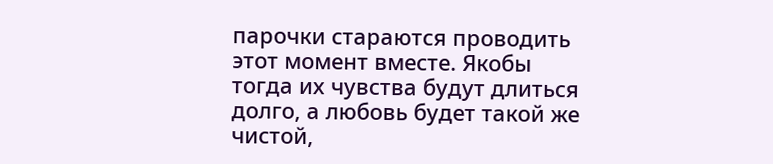парочки стараются проводить этот момент вместе. Якобы тогда их чувства будут длиться долго, а любовь будет такой же чистой,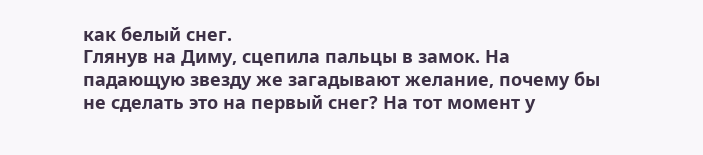как белый снег.
Глянув на Диму, сцепила пальцы в замок. На падающую звезду же загадывают желание, почему бы не сделать это на первый снег? На тот момент у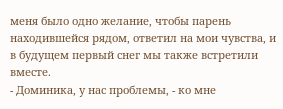меня было одно желание, чтобы парень находившейся рядом, ответил на мои чувства, и в будущем первый снег мы также встретили вместе.
- Доминика, у нас проблемы, - ко мне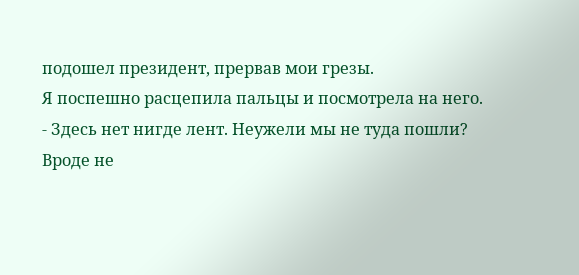подошел президент, прервав мои грезы.
Я поспешно расцепила пальцы и посмотрела на него.
- Здесь нет нигде лент. Неужели мы не туда пошли? Вроде не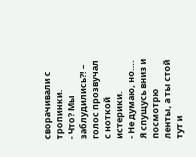сворачивали с тропинки.
- Что? Мы заблудились?! – голос прозвучал с ноткой истерики.
- Не думаю, но…. Я спущусь вниз и посмотрю ленты, а ты стой тут и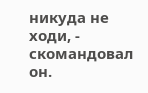никуда не ходи, - скомандовал он.